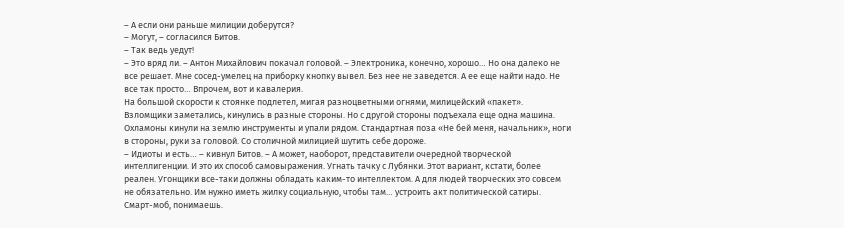– А если они раньше милиции доберутся?
– Могут, – согласился Битов.
– Так ведь уедут!
– Это вряд ли. – Антон Михайлович покачал головой. – Электроника, конечно, хорошо… Но она далеко не все решает. Мне сосед-умелец на приборку кнопку вывел. Без нее не заведется. А ее еще найти надо. Не все так просто… Впрочем, вот и кавалерия.
На большой скорости к стоянке подлетел, мигая разноцветными огнями, милицейский «пакет». Взломщики заметались, кинулись в разные стороны. Но с другой стороны подъехала еще одна машина. Охламоны кинули на землю инструменты и упали рядом. Стандартная поза «Не бей меня, начальник», ноги в стороны, руки за головой. Со столичной милицией шутить себе дороже.
– Идиоты и есть… – кивнул Битов. – А может, наоборот, представители очередной творческой интеллигенции. И это их способ самовыражения. Угнать тачку с Лубянки. Этот вариант, кстати, более реален. Угонщики все-таки должны обладать каким-то интеллектом. А для людей творческих это совсем не обязательно. Им нужно иметь жилку социальную, чтобы там… устроить акт политической сатиры. Смарт-моб, понимаешь.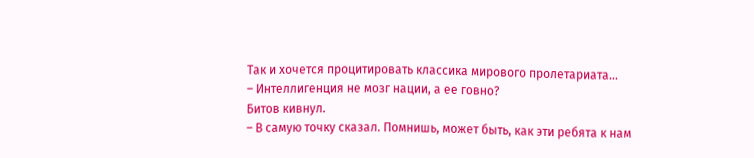Так и хочется процитировать классика мирового пролетариата…
– Интеллигенция не мозг нации, а ее говно?
Битов кивнул.
– В самую точку сказал. Помнишь, может быть, как эти ребята к нам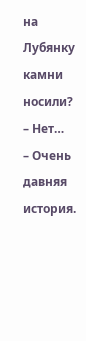на Лубянку камни носили?
– Нет…
– Очень давняя история.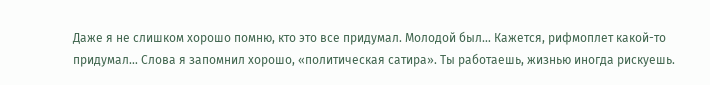Даже я не слишком хорошо помню, кто это все придумал. Молодой был… Кажется, рифмоплет какой-то придумал… Слова я запомнил хорошо, «политическая сатира». Ты работаешь, жизнью иногда рискуешь.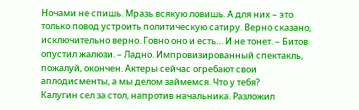Ночами не спишь. Мразь всякую ловишь. А для них – это только повод устроить политическую сатиру. Верно сказано, исключительно верно. Говно оно и есть… И не тонет. – Битов опустил жалюзи. – Ладно. Импровизированный спектакль, пожалуй, окончен. Актеры сейчас огребают свои аплодисменты, а мы делом займемся. Что у тебя?
Калугин сел за стол, напротив начальника. Разложил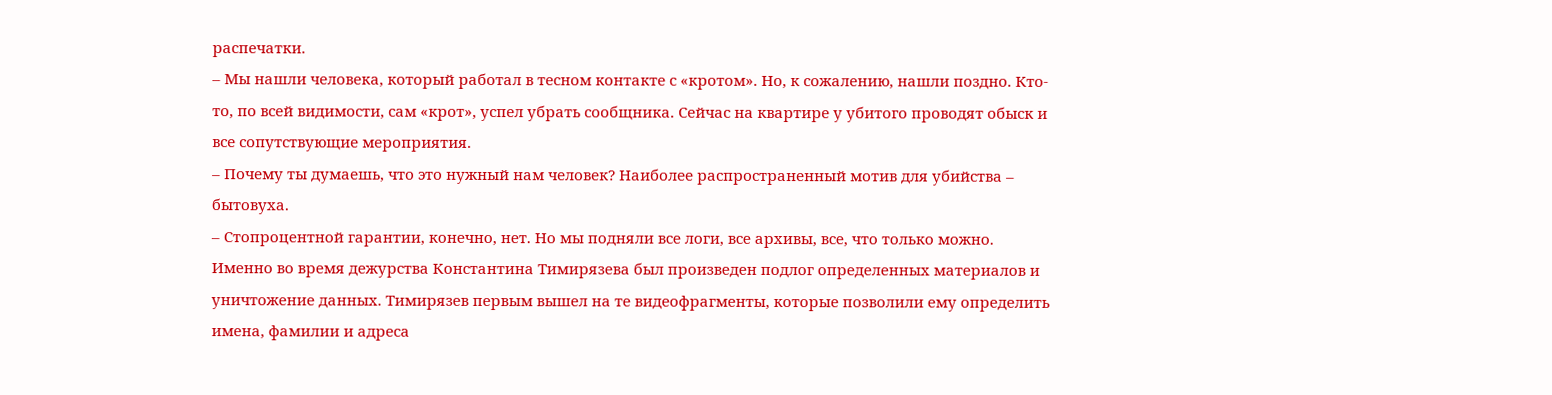распечатки.
– Мы нашли человека, который работал в тесном контакте с «кротом». Но, к сожалению, нашли поздно. Кто-то, по всей видимости, сам «крот», успел убрать сообщника. Сейчас на квартире у убитого проводят обыск и все сопутствующие мероприятия.
– Почему ты думаешь, что это нужный нам человек? Наиболее распространенный мотив для убийства – бытовуха.
– Стопроцентной гарантии, конечно, нет. Но мы подняли все логи, все архивы, все, что только можно. Именно во время дежурства Константина Тимирязева был произведен подлог определенных материалов и уничтожение данных. Тимирязев первым вышел на те видеофрагменты, которые позволили ему определить имена, фамилии и адреса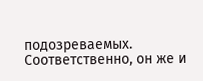подозреваемых. Соответственно, он же и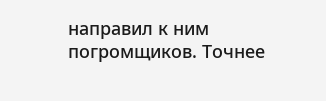направил к ним погромщиков. Точнее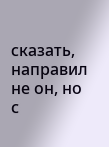сказать, направил не он, но с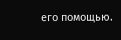его помощью.